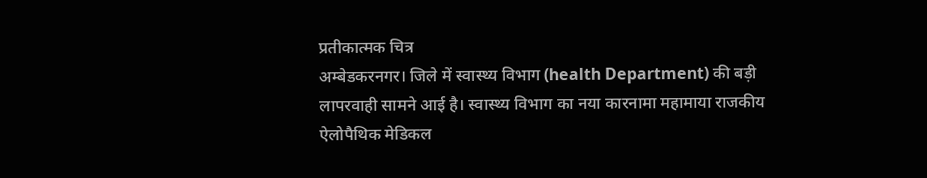प्रतीकात्मक चित्र
अम्बेडकरनगर। जिले में स्वास्थ्य विभाग (health Department) की बड़ी लापरवाही सामने आई है। स्वास्थ्य विभाग का नया कारनामा महामाया राजकीय ऐलोपैथिक मेडिकल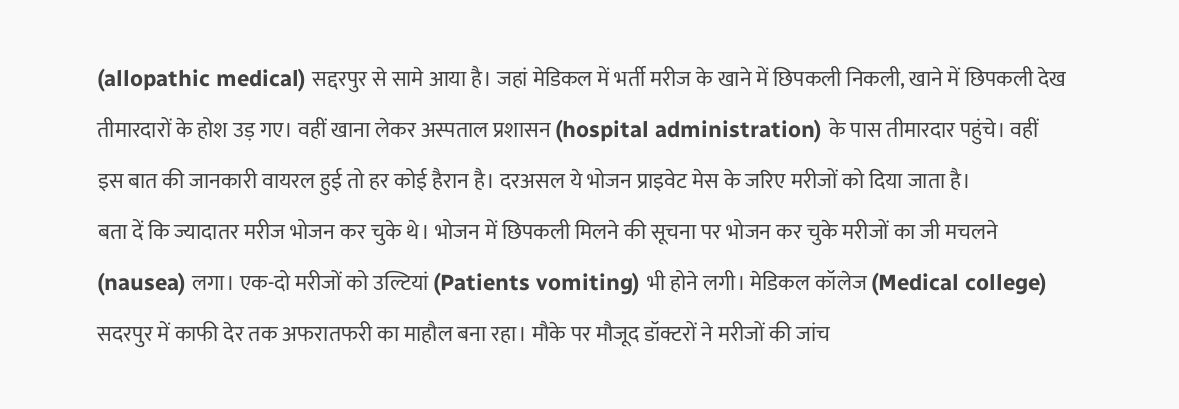(allopathic medical) सद्दरपुर से सामे आया है। जहां मेडिकल में भर्ती मरीज के खाने में छिपकली निकली, खाने में छिपकली देख तीमारदारों के होश उड़ गए। वहीं खाना लेकर अस्पताल प्रशासन (hospital administration) के पास तीमारदार पहुंचे। वहीं इस बात की जानकारी वायरल हुई तो हर कोई हैरान है। दरअसल ये भोजन प्राइवेट मेस के जरिए मरीजों को दिया जाता है।
बता दें कि ज्यादातर मरीज भोजन कर चुके थे। भोजन में छिपकली मिलने की सूचना पर भोजन कर चुके मरीजों का जी मचलने (nausea) लगा। एक-दो मरीजों को उल्टियां (Patients vomiting) भी होने लगी। मेडिकल कॉलेज (Medical college) सदरपुर में काफी देर तक अफरातफरी का माहौल बना रहा। मौके पर मौजूद डॉक्टरों ने मरीजों की जांच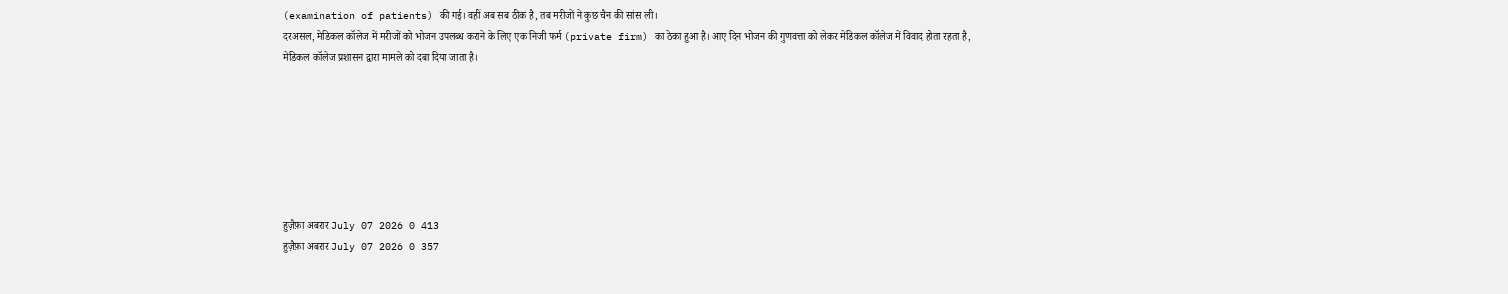(examination of patients) की गई। वहीं अब सब ठीक है, तब मरीजों ने कुछ चैन की सांस ली।
दरअसल, मेडिकल कॉलेज में मरीजों को भोजन उपलब्ध कराने के लिए एक निजी फर्म (private firm) का ठेका हुआ है। आए दिन भोजन की गुणवत्ता को लेकर मेडिकल कॉलेज में विवाद होता रहता है, मेडिकल कॉलेज प्रशासन द्वारा मामले को दबा दिया जाता है।







हुज़ैफ़ा अबरार July 07 2026 0 413
हुज़ैफ़ा अबरार July 07 2026 0 357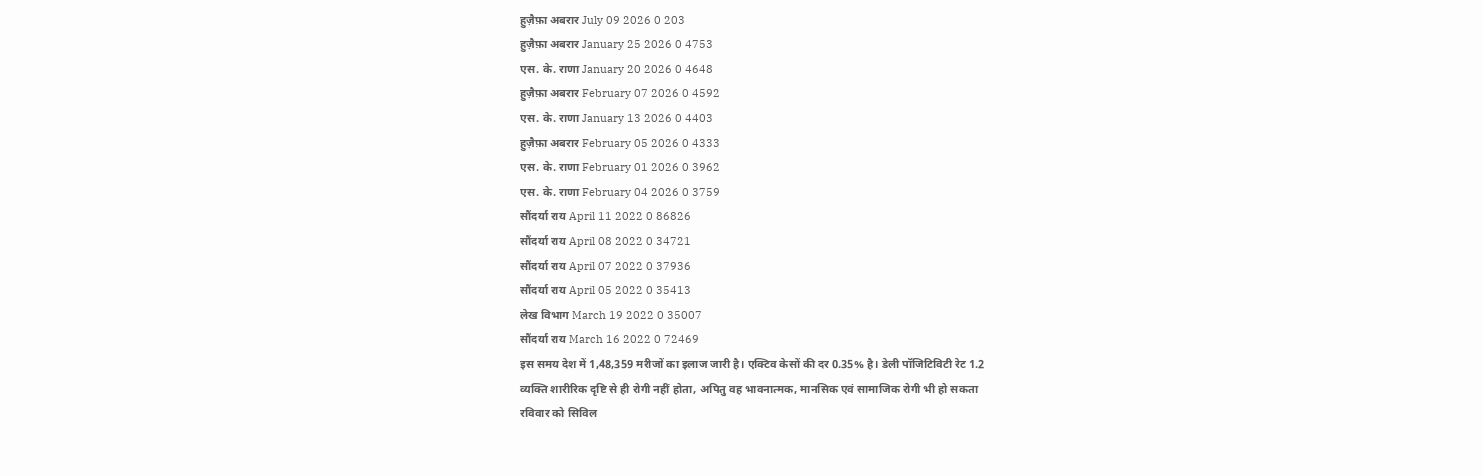हुज़ैफ़ा अबरार July 09 2026 0 203
हुज़ैफ़ा अबरार January 25 2026 0 4753
एस. के. राणा January 20 2026 0 4648
हुज़ैफ़ा अबरार February 07 2026 0 4592
एस. के. राणा January 13 2026 0 4403
हुज़ैफ़ा अबरार February 05 2026 0 4333
एस. के. राणा February 01 2026 0 3962
एस. के. राणा February 04 2026 0 3759
सौंदर्या राय April 11 2022 0 86826
सौंदर्या राय April 08 2022 0 34721
सौंदर्या राय April 07 2022 0 37936
सौंदर्या राय April 05 2022 0 35413
लेख विभाग March 19 2022 0 35007
सौंदर्या राय March 16 2022 0 72469
इस समय देश में 1,48,359 मरीजों का इलाज जारी है। एक्टिव केसों की दर 0.35% है। डेली पॉजिटिविटी रेट 1.2
व्यक्ति शारीरिक दृष्टि से ही रोगी नहीं होता, अपितु वह भावनात्मक, मानसिक एवं सामाजिक रोगी भी हो सकता
रविवार को सिविल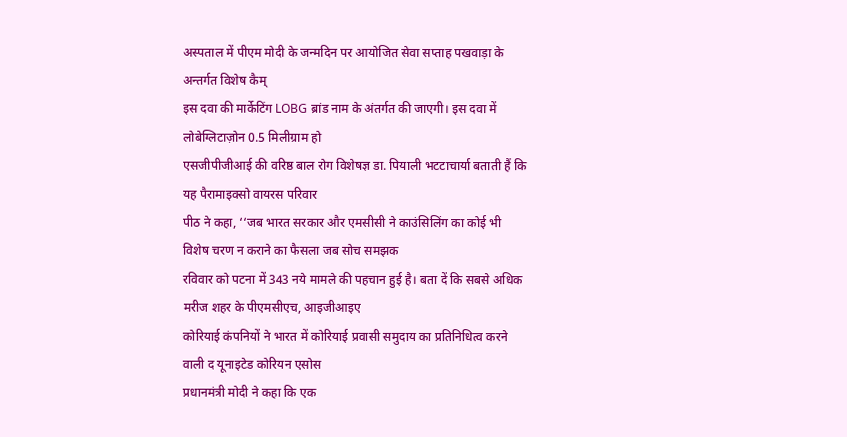अस्पताल में पीएम मोदी के जन्मदिन पर आयोजित सेवा सप्ताह पखवाड़ा के अन्तर्गत विशेष कैम्
इस दवा की मार्केटिंग LOBG ब्रांड नाम के अंतर्गत की जाएगी। इस दवा में लोबेग्लिटाज़ोन 0.5 मिलीग्राम हो
एसजीपीजीआई की वरिष्ठ बाल रोग विशेषज्ञ डा. पियाली भटटाचार्या बताती हैं कि यह पैरामाइक्सो वायरस परिवार
पीठ ने कहा, ‘‘जब भारत सरकार और एमसीसी ने काउंसिलिंग का कोई भी विशेष चरण न कराने का फैसला जब सोच समझक
रविवार को पटना में 343 नये मामले की पहचान हुई है। बता दें कि सबसे अधिक मरीज शहर के पीएमसीएच, आइजीआइए
कोरियाई कंपनियों ने भारत में कोरियाई प्रवासी समुदाय का प्रतिनिधित्व करने वाली द यूनाइटेड कोरियन एसोस
प्रधानमंत्री मोदी ने कहा कि एक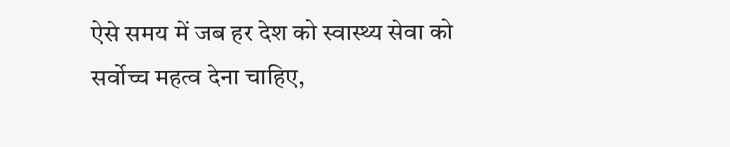ऐसे समय में जब हर देश को स्वास्थ्य सेवा को सर्वोच्च महत्व देना चाहिए,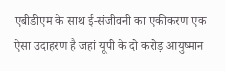एबीडीएम के साथ ई-संजीवनी का एकीकरण एक ऐसा उदाहरण है जहां यूपी के दो करोड़ आयुष्मान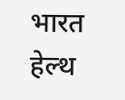भारत हेल्थ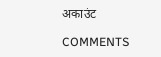अकाउंट

COMMENTS